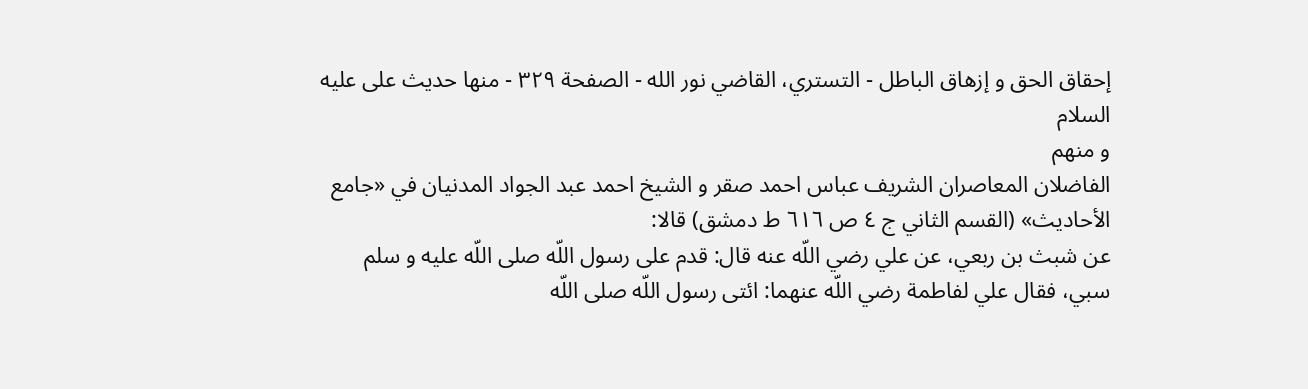إحقاق الحق و إزهاق الباطل - التستري، القاضي نور الله - الصفحة ٣٢٩ - منها حديث على عليه السلام
و منهم
الفاضلان المعاصران الشريف عباس احمد صقر و الشيخ احمد عبد الجواد المدنيان في «جامع الأحاديث» (القسم الثاني ج ٤ ص ٦١٦ ط دمشق) قالا:
عن شبث بن ربعي، عن علي رضي اللّه عنه قال: قدم على رسول اللّه صلى اللّه عليه و سلم سبي، فقال علي لفاطمة رضي اللّه عنهما: ائتى رسول اللّه صلى اللّه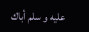عليه و سلم أباك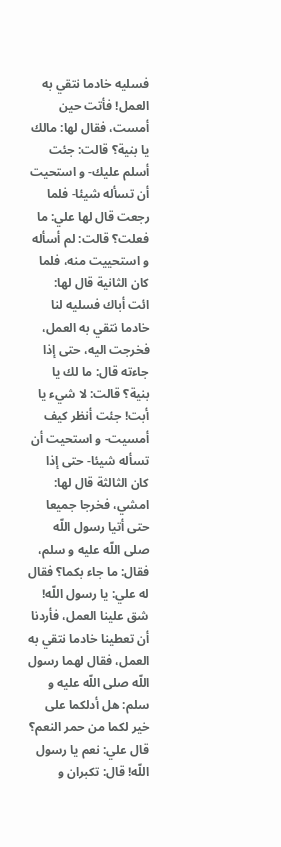فسليه خادما نتقي به العمل! فأتت حين أمست، فقال لها: مالك يا بنية؟ قالت: جئت أسلم عليك- و استحيت أن تسأله شيئا- فلما رجعت قال لها علي: ما فعلت؟ قالت: لم أسأله و استحييت منه، فلما كان الثانية قال لها:
ائت أباك فسليه لنا خادما نتقي به العمل، فخرجت اليه، حتى إذا جاءته قال: ما لك يا بنية؟ قالت: لا شيء يا أبت! جئت أنظر كيف أمسيت- و استحيت أن تسأله شيئا- حتى إذا كان الثالثة قال لها: امشي، فخرجا جميعا حتى أتيا رسول اللّه صلى اللّه عليه و سلم، فقال: ما جاء بكما؟ فقال له علي: يا رسول اللّه! شق علينا العمل، فأردنا أن تعطينا خادما نتقي به العمل، فقال لهما رسول اللّه صلى اللّه عليه و سلم: هل أدلكما على خير لكما من حمر النعم؟ قال علي: نعم يا رسول اللّه! قال: تكبران و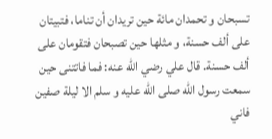تسبحان و تحمدان مائة حين تريدان أن تناما، فتبيتان على ألف حسنة، و مثلها حين تصبحان فتقومان على ألف حسنة. قال علي رضي اللّه عنه: فما فاتتنى حين سمعت رسول اللّه صلى اللّه عليه و سلم الا ليلة صفين فاني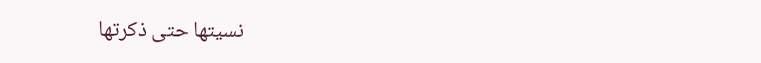نسيتها حتى ذكرتها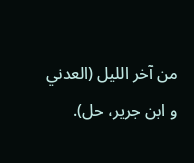من آخر الليل (العدني و ابن جرير، حل).